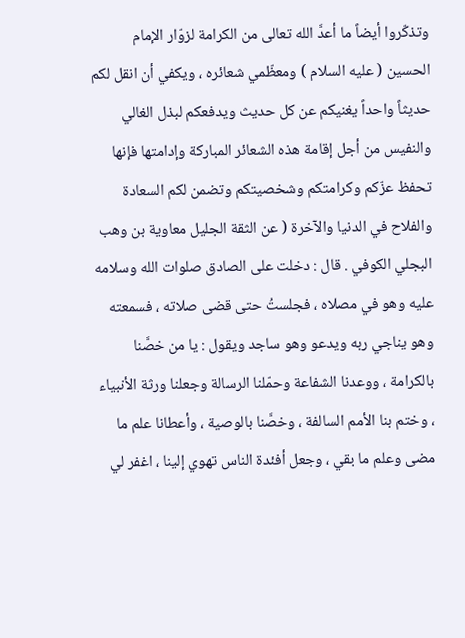وتذكّروا أيضاً ما أعدَّ الله تعالى من الكرامة لزوّار الإمام الحسين ( عليه السلام ) ومعظّمي شعائره ، ويكفي أن انقل لكم حديثاً واحداً يغنيكم عن كل حديث ويدفعكم لبذل الغالي والنفيس من أجل إقامة هذه الشعائر المباركة وإدامتها فإنها تحفظ عزّكم وكرامتكم وشخصيتكم وتضمن لكم السعادة والفلاح في الدنيا والآخرة ( عن الثقة الجليل معاوية بن وهب البجلي الكوفي . قال : دخلت على الصادق صلوات الله وسلامه عليه وهو في مصلاه ، فجلستُ حتى قضى صلاته ، فسمعته وهو يناجي ربه ويدعو وهو ساجد ويقول : يا من خصَّنا بالكرامة ، ووعدنا الشفاعة وحمّلنا الرسالة وجعلنا ورثة الأنبياء ، وختم بنا الأمم السالفة ، وخصَّنا بالوصية ، وأعطانا علم ما مضى وعلم ما بقي ، وجعل أفئدة الناس تهوي إلينا ، اغفر لي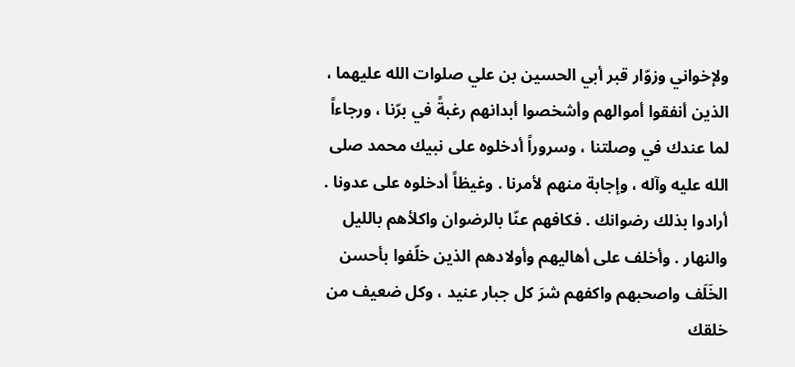ولإخواني وزوّار قبر أبي الحسين بن علي صلوات الله عليهما ، الذين أنفقوا أموالهم وأشخصوا أبدانهم رغبةً في برّنا ، ورجاءاً لما عندك في وصلتنا ، وسروراً أدخلوه على نبيك محمد صلى الله عليه وآله ، وإجابة منهم لأمرنا . وغيظاً أدخلوه على عدونا . أرادوا بذلك رضوانك . فكافهم عنّا بالرضوان واكلأهم بالليل والنهار . وأخلف على أهاليهم وأولادهم الذين خلّفوا بأحسن الخَلَف واصحبهم واكفهم شرَ كل جبار عنيد ، وكل ضعيف من خلقك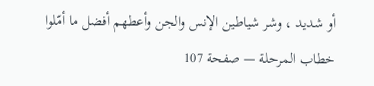أو شديد ، وشر شياطين الإنس والجن وأعطهم أفضل ما أمّلوا
خطاب المرحلة — صفحة 107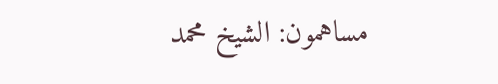مساهمون: الشيخ محمد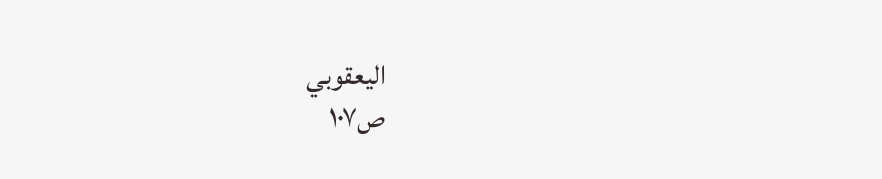اليعقوبي
ص١٠٧